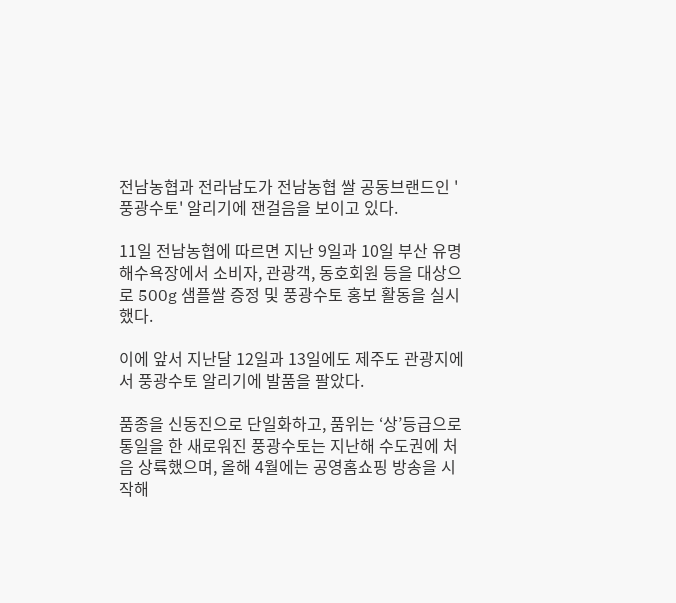전남농협과 전라남도가 전남농협 쌀 공동브랜드인 '풍광수토' 알리기에 잰걸음을 보이고 있다.

11일 전남농협에 따르면 지난 9일과 10일 부산 유명 해수욕장에서 소비자, 관광객, 동호회원 등을 대상으로 500g 샘플쌀 증정 및 풍광수토 홍보 활동을 실시했다.

이에 앞서 지난달 12일과 13일에도 제주도 관광지에서 풍광수토 알리기에 발품을 팔았다.

품종을 신동진으로 단일화하고, 품위는 ‘상’등급으로 통일을 한 새로워진 풍광수토는 지난해 수도권에 처음 상륙했으며, 올해 4월에는 공영홈쇼핑 방송을 시작해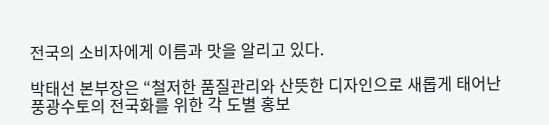전국의 소비자에게 이름과 맛을 알리고 있다.

박태선 본부장은 “철저한 품질관리와 산뜻한 디자인으로 새롭게 태어난 풍광수토의 전국화를 위한 각 도별 홍보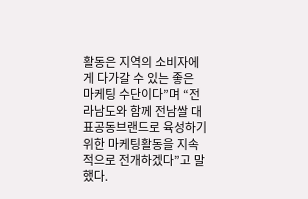활동은 지역의 소비자에게 다가갈 수 있는 좋은 마케팅 수단이다”며 “전라남도와 함께 전남쌀 대표공동브랜드로 육성하기 위한 마케팅활동을 지속적으로 전개하겠다”고 말했다.